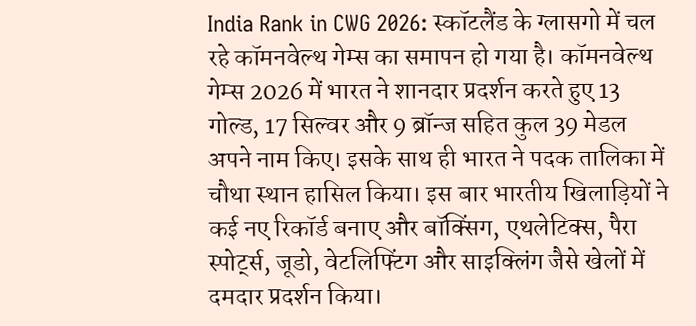India Rank in CWG 2026: स्कॉटलैंड के ग्लासगो में चल रहे कॉमनवेल्थ गेम्स का समापन हो गया है। कॉमनवेल्थ गेम्स 2026 में भारत ने शानदार प्रदर्शन करते हुए 13 गोल्ड, 17 सिल्वर और 9 ब्रॉन्ज सहित कुल 39 मेडल अपने नाम किए। इसके साथ ही भारत ने पदक तालिका में चौथा स्थान हासिल किया। इस बार भारतीय खिलाड़ियों ने कई नए रिकॉर्ड बनाए और बॉक्सिंग, एथलेटिक्स, पैरा स्पोर्ट्स, जूडो, वेटलिफ्टिंग और साइक्लिंग जैसे खेलों में दमदार प्रदर्शन किया।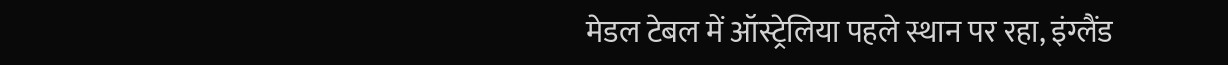मेडल टेबल में ऑस्ट्रेलिया पहले स्थान पर रहा, इंग्लैंड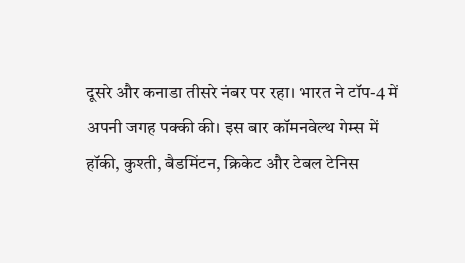दूसरे और कनाडा तीसरे नंबर पर रहा। भारत ने टॉप-4 में अपनी जगह पक्की की। इस बार कॉमनवेल्थ गेम्स में हॉकी, कुश्ती, बैडमिंटन, क्रिकेट और टेबल टेनिस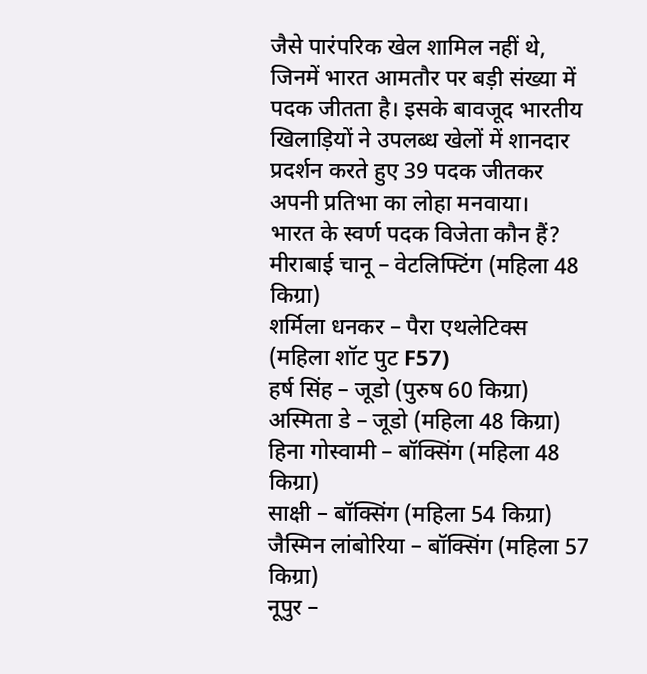जैसे पारंपरिक खेल शामिल नहीं थे, जिनमें भारत आमतौर पर बड़ी संख्या में पदक जीतता है। इसके बावजूद भारतीय खिलाड़ियों ने उपलब्ध खेलों में शानदार प्रदर्शन करते हुए 39 पदक जीतकर अपनी प्रतिभा का लोहा मनवाया।
भारत के स्वर्ण पदक विजेता कौन हैं?
मीराबाई चानू – वेटलिफ्टिंग (महिला 48 किग्रा)
शर्मिला धनकर – पैरा एथलेटिक्स (महिला शॉट पुट F57)
हर्ष सिंह – जूडो (पुरुष 60 किग्रा)
अस्मिता डे – जूडो (महिला 48 किग्रा)
हिना गोस्वामी – बॉक्सिंग (महिला 48 किग्रा)
साक्षी – बॉक्सिंग (महिला 54 किग्रा)
जैस्मिन लांबोरिया – बॉक्सिंग (महिला 57 किग्रा)
नूपुर –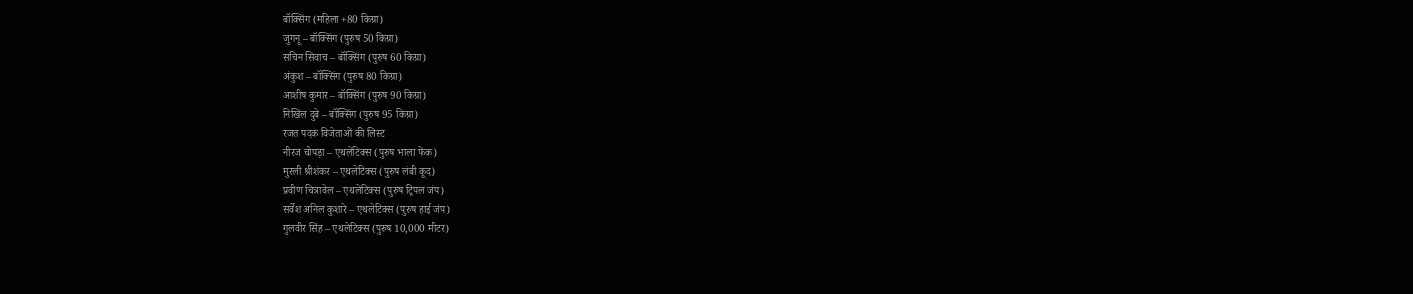बॉक्सिंग (महिला +80 किग्रा)
जुगनू – बॉक्सिंग (पुरुष 50 किग्रा)
सचिन सिवाच – बॉक्सिंग (पुरुष 60 किग्रा)
अंकुश – बॉक्सिंग (पुरुष 80 किग्रा)
आशीष कुमार – बॉक्सिंग (पुरुष 90 किग्रा)
निखिल दुबे – बॉक्सिंग (पुरुष 95 किग्रा)
रजत पदक विजेताओं की लिस्ट
नीरज चोपड़ा – एथलेटिक्स (पुरुष भाला फेंक)
मुरली श्रीशंकर – एथलेटिक्स (पुरुष लंबी कूद)
प्रवीण चित्रावेल – एथलेटिक्स (पुरुष ट्रिपल जंप)
सर्वेश अनिल कुशारे – एथलेटिक्स (पुरुष हाई जंप)
गुलवीर सिंह – एथलेटिक्स (पुरुष 10,000 मीटर)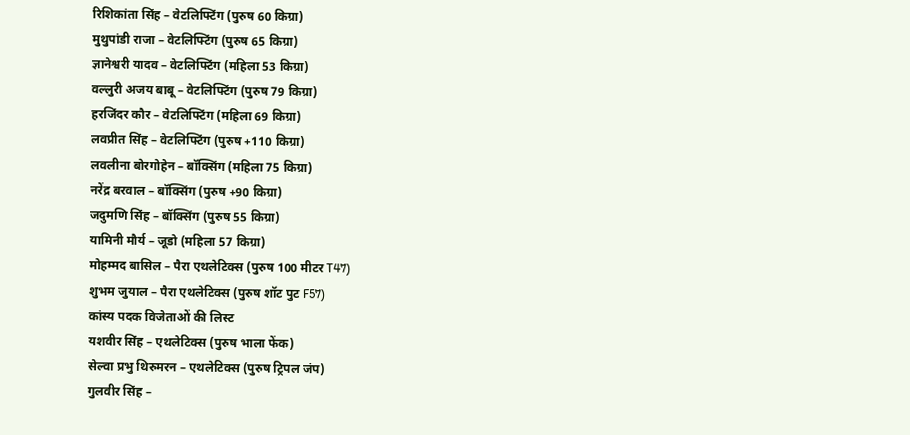रिशिकांता सिंह – वेटलिफ्टिंग (पुरुष 60 किग्रा)
मुथुपांडी राजा – वेटलिफ्टिंग (पुरुष 65 किग्रा)
ज्ञानेश्वरी यादव – वेटलिफ्टिंग (महिला 53 किग्रा)
वल्लुरी अजय बाबू – वेटलिफ्टिंग (पुरुष 79 किग्रा)
हरजिंदर कौर – वेटलिफ्टिंग (महिला 69 किग्रा)
लवप्रीत सिंह – वेटलिफ्टिंग (पुरुष +110 किग्रा)
लवलीना बोरगोहेन – बॉक्सिंग (महिला 75 किग्रा)
नरेंद्र बरवाल – बॉक्सिंग (पुरुष +90 किग्रा)
जदुमणि सिंह – बॉक्सिंग (पुरुष 55 किग्रा)
यामिनी मौर्य – जूडो (महिला 57 किग्रा)
मोहम्मद बासिल – पैरा एथलेटिक्स (पुरुष 100 मीटर T47)
शुभम जुयाल – पैरा एथलेटिक्स (पुरुष शॉट पुट F57)
कांस्य पदक विजेताओं की लिस्ट
यशवीर सिंह – एथलेटिक्स (पुरुष भाला फेंक)
सेल्वा प्रभु थिरुमरन – एथलेटिक्स (पुरुष ट्रिपल जंप)
गुलवीर सिंह –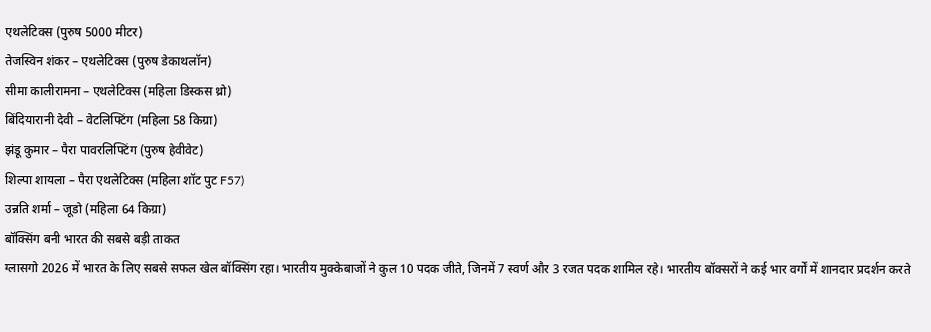एथलेटिक्स (पुरुष 5000 मीटर)
तेजस्विन शंकर – एथलेटिक्स (पुरुष डेकाथलॉन)
सीमा कालीरामना – एथलेटिक्स (महिला डिस्कस थ्रो)
बिंदियारानी देवी – वेटलिफ्टिंग (महिला 58 किग्रा)
झंडू कुमार – पैरा पावरलिफ्टिंग (पुरुष हेवीवेट)
शिल्पा शायला – पैरा एथलेटिक्स (महिला शॉट पुट F57)
उन्नति शर्मा – जूडो (महिला 64 किग्रा)
बॉक्सिंग बनी भारत की सबसे बड़ी ताकत
ग्लासगो 2026 में भारत के लिए सबसे सफल खेल बॉक्सिंग रहा। भारतीय मुक्केबाजों ने कुल 10 पदक जीते, जिनमें 7 स्वर्ण और 3 रजत पदक शामिल रहे। भारतीय बॉक्सरों ने कई भार वर्गों में शानदार प्रदर्शन करते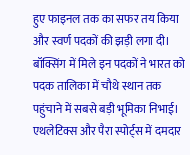हुए फाइनल तक का सफर तय किया और स्वर्ण पदकों की झड़ी लगा दी। बॉक्सिंग में मिले इन पदकों ने भारत को पदक तालिका में चौथे स्थान तक पहुंचाने में सबसे बड़ी भूमिका निभाई।
एथलेटिक्स और पैरा स्पोर्ट्स में दमदार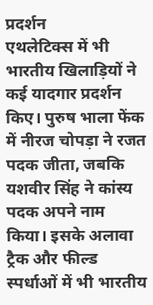प्रदर्शन
एथलेटिक्स में भी भारतीय खिलाड़ियों ने कई यादगार प्रदर्शन किए। पुरुष भाला फेंक में नीरज चोपड़ा ने रजत पदक जीता, जबकि यशवीर सिंह ने कांस्य पदक अपने नाम किया। इसके अलावा ट्रैक और फील्ड स्पर्धाओं में भी भारतीय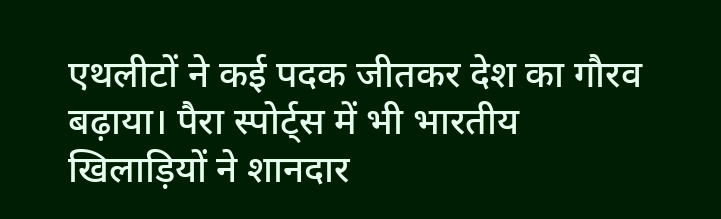एथलीटों ने कई पदक जीतकर देश का गौरव बढ़ाया। पैरा स्पोर्ट्स में भी भारतीय खिलाड़ियों ने शानदार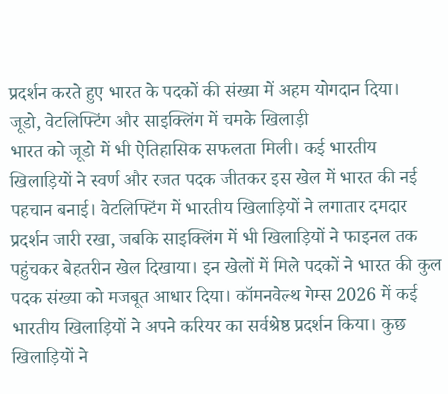प्रदर्शन करते हुए भारत के पदकों की संख्या में अहम योगदान दिया।
जूडो, वेटलिफ्टिंग और साइक्लिंग में चमके खिलाड़ी
भारत को जूडो में भी ऐतिहासिक सफलता मिली। कई भारतीय खिलाड़ियों ने स्वर्ण और रजत पदक जीतकर इस खेल में भारत की नई पहचान बनाई। वेटलिफ्टिंग में भारतीय खिलाड़ियों ने लगातार दमदार प्रदर्शन जारी रखा, जबकि साइक्लिंग में भी खिलाड़ियों ने फाइनल तक पहुंचकर बेहतरीन खेल दिखाया। इन खेलों में मिले पदकों ने भारत की कुल पदक संख्या को मजबूत आधार दिया। कॉमनवेल्थ गेम्स 2026 में कई भारतीय खिलाड़ियों ने अपने करियर का सर्वश्रेष्ठ प्रदर्शन किया। कुछ खिलाड़ियों ने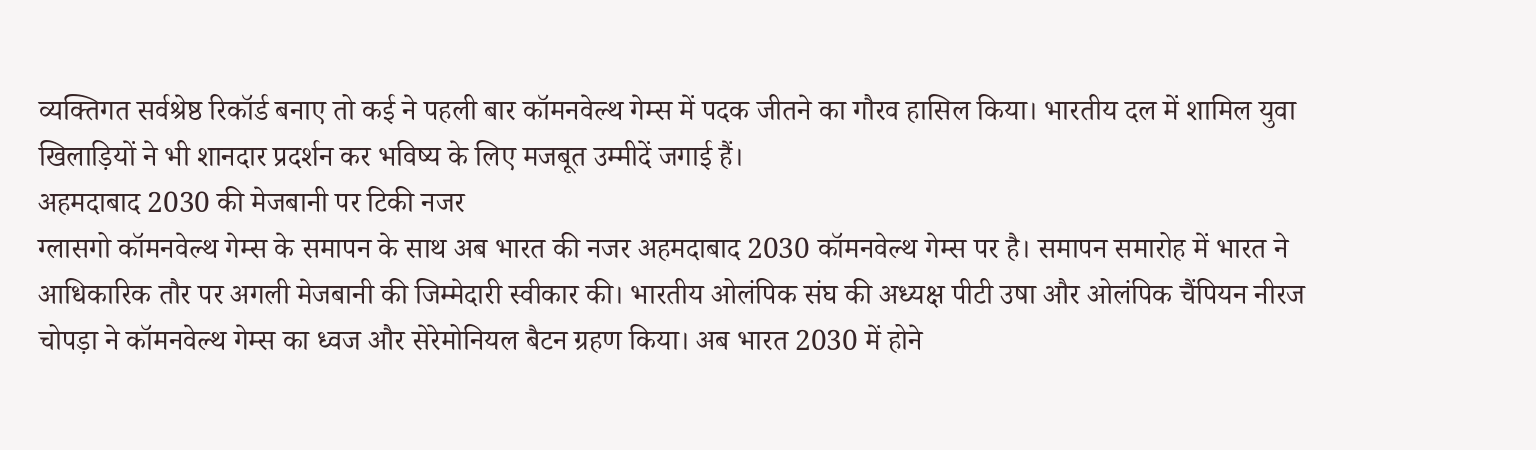व्यक्तिगत सर्वश्रेष्ठ रिकॉर्ड बनाए तो कई ने पहली बार कॉमनवेल्थ गेम्स में पदक जीतने का गौरव हासिल किया। भारतीय दल में शामिल युवा खिलाड़ियों ने भी शानदार प्रदर्शन कर भविष्य के लिए मजबूत उम्मीदें जगाई हैं।
अहमदाबाद 2030 की मेजबानी पर टिकी नजर
ग्लासगो कॉमनवेल्थ गेम्स के समापन के साथ अब भारत की नजर अहमदाबाद 2030 कॉमनवेल्थ गेम्स पर है। समापन समारोह में भारत ने आधिकारिक तौर पर अगली मेजबानी की जिम्मेदारी स्वीकार की। भारतीय ओलंपिक संघ की अध्यक्ष पीटी उषा और ओलंपिक चैंपियन नीरज चोपड़ा ने कॉमनवेल्थ गेम्स का ध्वज और सेरेमोनियल बैटन ग्रहण किया। अब भारत 2030 में होने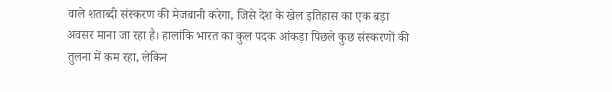वाले शताब्दी संस्करण की मेजबानी करेगा, जिसे देश के खेल इतिहास का एक बड़ा अवसर माना जा रहा है। हालांकि भारत का कुल पदक आंकड़ा पिछले कुछ संस्करणों की तुलना में कम रहा, लेकिन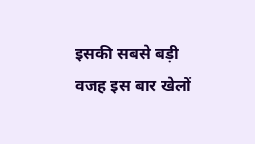इसकी सबसे बड़ी वजह इस बार खेलों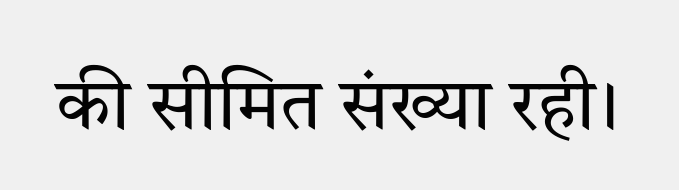की सीमित संख्या रही।